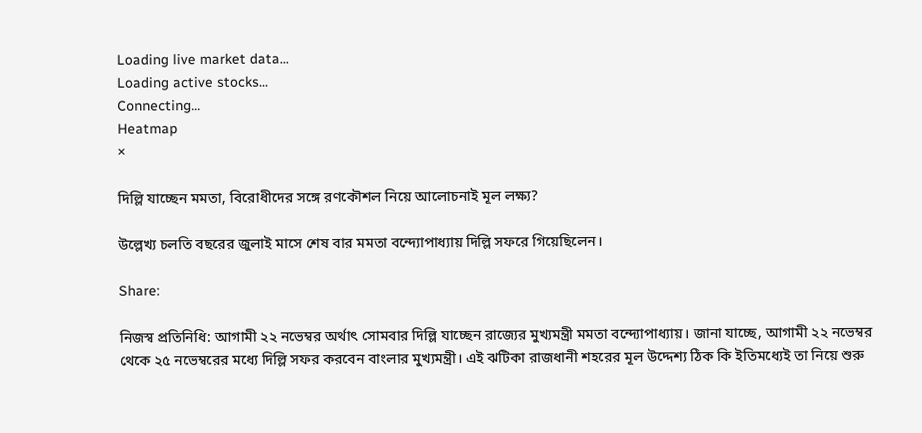Loading live market data...
Loading active stocks...
Connecting...
Heatmap
×

দিল্লি যাচ্ছেন মমতা, বিরোধীদের সঙ্গে রণকৌশল নিয়ে আলোচনাই মূল লক্ষ্য?

উল্লেখ্য চলতি বছরের জুলাই মাসে শেষ বার মমতা বন্দ্যোপাধ্যায় দিল্লি সফরে গিয়েছিলেন।

Share:

নিজস্ব প্রতিনিধি: আগামী ২২ নভেম্বর অর্থাৎ সোমবার দিল্লি যাচ্ছেন রাজ্যের মুখ্যমন্ত্রী মমতা বন্দ্যোপাধ্যায়। জানা যাচ্ছে, আগামী ২২ নভেম্বর থেকে ২৫ নভেম্বরের মধ্যে দিল্লি সফর করবেন বাংলার মুখ্যমন্ত্রী। এই ঝটিকা রাজধানী শহরের মূল উদ্দেশ্য ঠিক কি ইতিমধ্যেই তা নিয়ে শুরু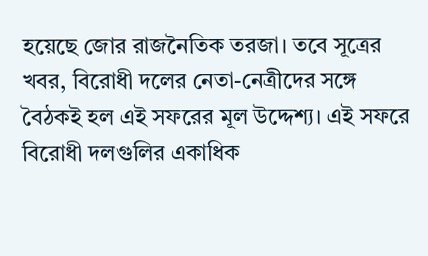হয়েছে জোর রাজনৈতিক তরজা। তবে সূত্রের খবর, বিরোধী দলের নেতা-নেত্রীদের সঙ্গে বৈঠকই হল এই সফরের মূল উদ্দেশ্য। এই সফরে বিরোধী দলগুলির একাধিক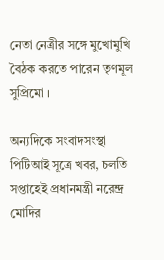নেতা নেত্রীর সঙ্গে মুখোমুখি বৈঠক করতে পারেন তৃণমূল সুপ্রিমো ।

অন্যদিকে সংবাদসংস্থা পিটিআই সূত্রে খবর, চলতি সপ্তাহেই প্রধানমন্ত্রী নরেন্দ্র মোদির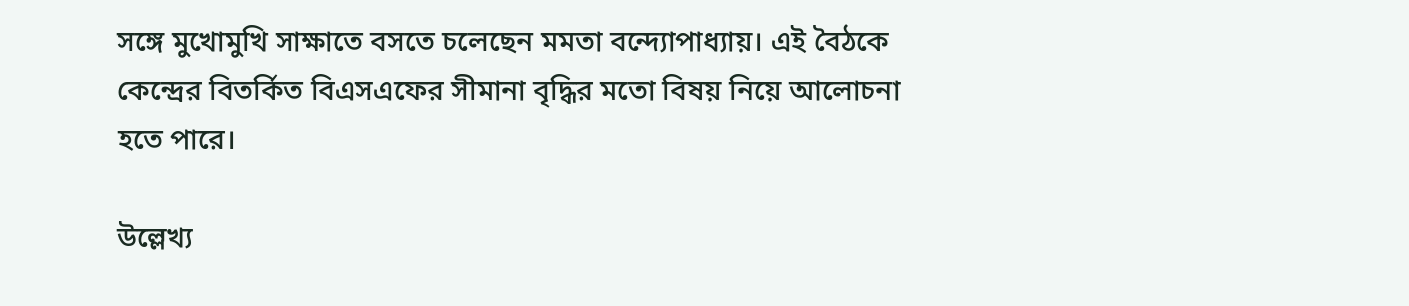সঙ্গে মুখোমুখি সাক্ষাতে বসতে চলেছেন মমতা বন্দ্যোপাধ্যায়। এই বৈঠকে কেন্দ্রের বিতর্কিত বিএসএফের সীমানা বৃদ্ধির মতো বিষয় নিয়ে আলোচনা হতে পারে।

উল্লেখ্য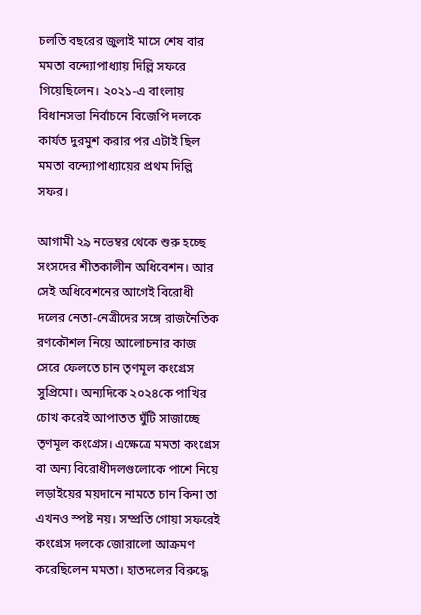চলতি বছরের জুলাই মাসে শেষ বার মমতা বন্দ্যোপাধ্যায় দিল্লি সফরে গিয়েছিলেন। ২০২১-এ বাংলায় বিধানসভা নির্বাচনে বিজেপি দলকে কার্যত দুরমুশ করার পর এটাই ছিল মমতা বন্দ্যোপাধ্যায়ের প্রথম দিল্লি সফর।

আগামী ২৯ নভেম্বর থেকে শুরু হচ্ছে সংসদের শীতকালীন অধিবেশন। আর সেই অধিবেশনের আগেই বিরোধী দলের নেতা-নেত্রীদের সঙ্গে রাজনৈতিক রণকৌশল নিয়ে আলোচনার কাজ সেরে ফেলতে চান তৃণমূল কংগ্রেস সুপ্রিমো। অন্যদিকে ২০২৪কে পাখির চোখ করেই আপাতত ঘুঁটি সাজাচ্ছে তৃণমূল কংগ্রেস। এক্ষেত্রে মমতা কংগ্রেস বা অন্য বিরোধীদলগুলোকে পাশে নিয়ে লড়াইয়ের ময়দানে নামতে চান কিনা তা এখনও স্পষ্ট নয়। সম্প্রতি গোয়া সফরেই কংগ্রেস দলকে জোরালো আক্রমণ করেছিলেন মমতা। হাতদলের বিরুদ্ধে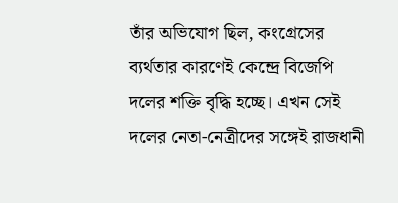তাঁর অভিযোগ ছিল, কংগ্রেসের ব্যর্থতার কারণেই কেন্দ্রে বিজেপি দলের শক্তি বৃদ্ধি হচ্ছে। এখন সেই দলের নেতা-নেত্রীদের সঙ্গেই রাজধানী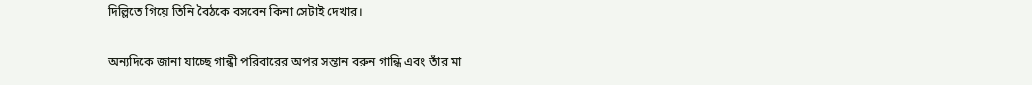দিল্লিতে গিয়ে তিনি বৈঠকে বসবেন কিনা সেটাই দেখার।

অন্যদিকে জানা যাচ্ছে গান্ধী পরিবারের অপর সন্তান বরুন গান্ধি এবং তাঁর মা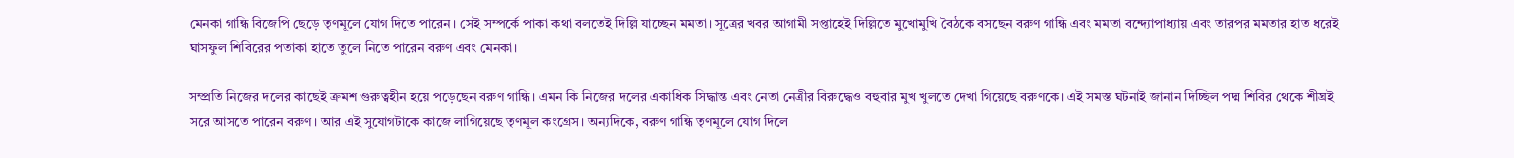মেনকা গান্ধি বিজেপি ছেড়ে তৃণমূলে যোগ দিতে পারেন। সেই সম্পর্কে পাকা কথা বলতেই দিল্লি যাচ্ছেন মমতা। সূত্রের খবর আগামী সপ্তাহেই দিল্লিতে মুখোমুখি বৈঠকে বসছেন বরুণ গান্ধি এবং মমতা বন্দ্যোপাধ্যায় এবং তারপর মমতার হাত ধরেই ঘাসফুল শিবিরের পতাকা হাতে তুলে নিতে পারেন বরুণ এবং মেনকা।

সম্প্রতি নিজের দলের কাছেই ক্রমশ গুরুত্বহীন হয়ে পড়েছেন বরুণ গান্ধি। এমন কি নিজের দলের একাধিক সিদ্ধান্ত এবং নেতা নেত্রীর বিরুদ্ধেও বহুবার মুখ খুলতে দেখা গিয়েছে বরুণকে। এই সমস্ত ঘটনাই জানান দিচ্ছিল পদ্ম শিবির থেকে শীঘ্রই সরে আসতে পারেন বরুণ। আর এই সুযোগটাকে কাজে লাগিয়েছে তৃণমূল কংগ্রেস। অন্যদিকে, বরুণ গান্ধি তৃণমূলে যোগ দিলে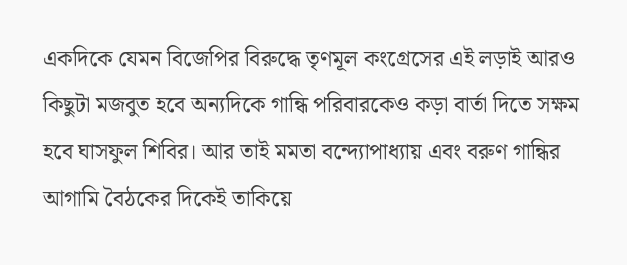একদিকে যেমন বিজেপির বিরুদ্ধে তৃণমূল কংগ্রেসের এই লড়াই আরও কিছুটা মজবুত হবে অন্যদিকে গান্ধি পরিবারকেও কড়া বার্তা দিতে সক্ষম হবে ঘাসফুল শিবির। আর তাই মমতা বন্দ্যোপাধ্যায় এবং বরুণ গান্ধির আগামি বৈঠকের দিকেই তাকিয়ে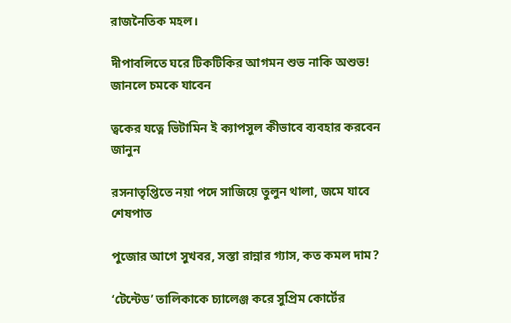রাজনৈতিক মহল।

দীপাবলিতে ঘরে টিকটিকির আগমন শুভ নাকি অশুভ! জানলে চমকে যাবেন

ত্বকের যত্নে ভিটামিন ই ক্যাপসুল কীভাবে ব্যবহার করবেন জানুন

রসনাতৃপ্তিতে নয়া পদে সাজিয়ে তুলুন থালা, জমে যাবে শেষপাত

পুজোর আগে সুখবর, সস্তা রান্নার গ্যাস, কত কমল দাম?

‘টেন্টেড’ তালিকাকে চ্যালেঞ্জ করে সুপ্রিম কোর্টের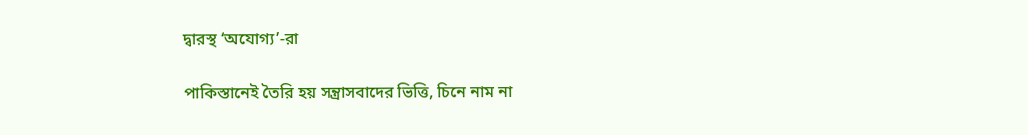দ্বারস্থ ‘অযোগ্য’-রা

পাকিস্তানেই তৈরি হয় সন্ত্রাসবাদের ভিত্তি, চিনে নাম না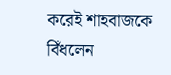করেই শাহবাজকে বিঁধলেন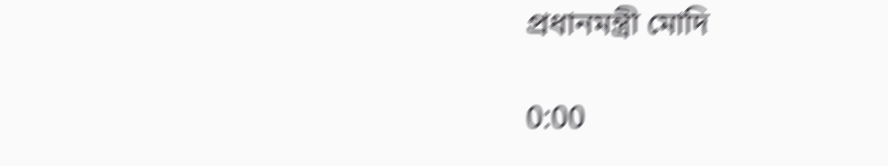প্রধানমন্ত্রী মোদি

0:00